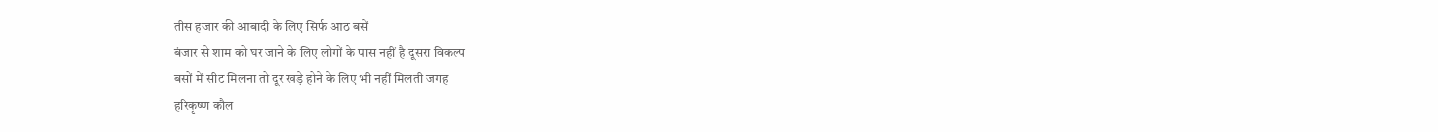तीस हजार की आबादी के लिए सिर्फ आठ बसें
बंजार से शाम को घर जाने के लिए लोगों के पास नहीं है दूसरा विकल्प
बसों में सीट मिलना तो दूर खड़े होने के लिए भी नहीं मिलती जगह
हरिकृष्ण कौल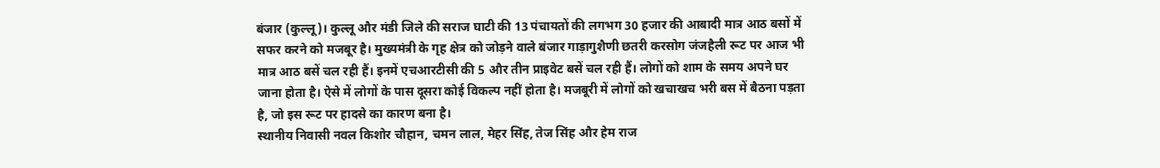बंजार (कुल्लू)। कुल्लू और मंडी जिले की सराज घाटी की 13 पंचायतों की लगभग 30 हजार की आबादी मात्र आठ बसों में सफर करने को मजबूर है। मुख्यमंत्री के गृह क्षेत्र को जोड़ने वाले बंजार गाड़ागुशैणी छतरी करसोग जंजहैली रूट पर आज भी मात्र आठ बसें चल रही हैं। इनमें एचआरटीसी की 5 और तीन प्राइवेट बसें चल रही हैं। लोगों को शाम के समय अपने घर जाना होता है। ऐसे में लोगों के पास दूसरा कोई विकल्प नहीं होता है। मजबूरी में लोगों को खचाखच भरी बस में बैठना पड़ता है, जो इस रूट पर हादसे का कारण बना है।
स्थानीय निवासी नवल किशोर चौहान, चमन लाल, मेहर सिंह, तेज सिंह और हेम राज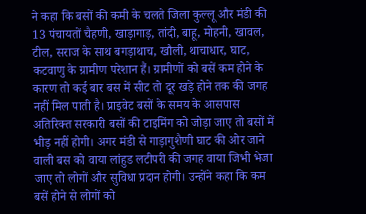ने कहा कि बसों की कमी के चलते जिला कुल्लू और मंडी की 13 पंचायतों चैहणी, खाड़ागाड़, तांदी, बाहू, मोहनी, खावल, टील, सराज के साथ बगड़ाथाच, खौली, थाचाधार, घाट, कटवाणु के ग्रामीण परेशान हैं। ग्रामीणों को बसें कम होने के कारण तो कई बार बस में सीट तो दूर खड़े होने तक की जगह नहीं मिल पाती है। प्राइवेट बसों के समय के आसपास अतिरिक्त सरकारी बसों की टाइमिंग को जोड़ा जाए तो बसों में भीड़ नहीं होगी। अगर मंडी से गाड़ागुशैणी घाट की ओर जाने वाली बस को वाया लांहुड लटीपरी की जगह वाया जिभी भेजा जाए तो लोगों और सुविधा प्रदान होगी। उन्होंने कहा कि कम बसें होने से लोगों को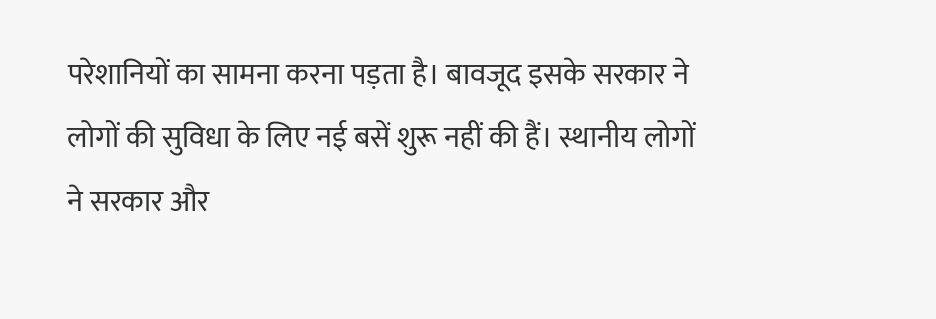परेशानियों का सामना करना पड़ता है। बावजूद इसके सरकार ने लोगों की सुविधा के लिए नई बसें शुरू नहीं की हैं। स्थानीय लोगों ने सरकार और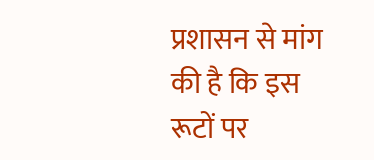प्रशासन से मांग की है कि इस रूटों पर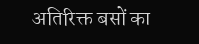अतिरिक्त बसों का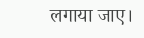लगाया जाए।